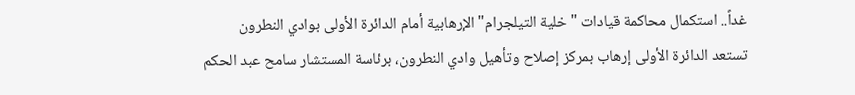غداً.. استكمال محاكمة قيادات "خلية التيلجرام" الإرهابية أمام الدائرة الأولى بوادي النطرون
تستعد الدائرة الأولى إرهاب بمركز إصلاح وتأهيل وادي النطرون، برئاسة المستشار سامح عبد الحكم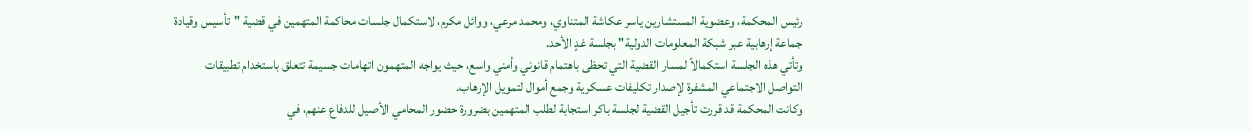رئيس المحكمة، وعضوية المستشارين ياسر عكاشة المتناوي، ومحمد مرعي، ووائل مكرم، لاستكمال جلسات محاكمة المتهمين في قضية "تأسيس وقيادة جماعة إرهابية عبر شبكة المعلومات الدولية" بجلسة غدٍ الأحد.
وتأتي هذه الجلسة استكمالاً لمسار القضية التي تحظى باهتمام قانوني وأمني واسع، حيث يواجه المتهمون اتهامات جسيمة تتعلق باستخدام تطبيقات التواصل الاجتماعي المشفرة لإصدار تكليفات عسكرية وجمع أموال لتمويل الإرهاب.
وكانت المحكمة قد قررت تأجيل القضية لجلسة باكر استجابة لطلب المتهمين بضرورة حضور المحامي الأصيل للدفاع عنهم، في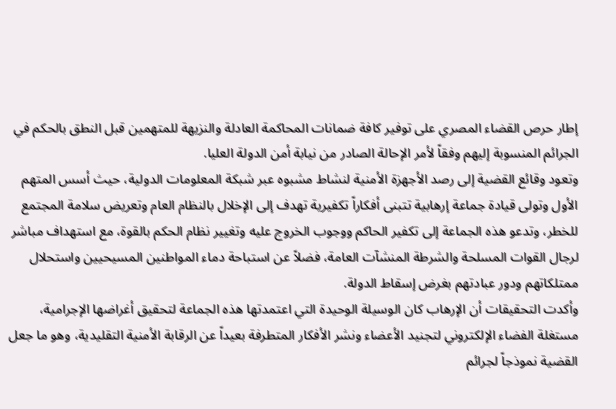إطار حرص القضاء المصري على توفير كافة ضمانات المحاكمة العادلة والنزيهة للمتهمين قبل النطق بالحكم في الجرائم المنسوبة إليهم وفقاً لأمر الإحالة الصادر من نيابة أمن الدولة العليا.
وتعود وقائع القضية إلى رصد الأجهزة الأمنية لنشاط مشبوه عبر شبكة المعلومات الدولية، حيث أسس المتهم الأول وتولى قيادة جماعة إرهابية تتبنى أفكاراً تكفيرية تهدف إلى الإخلال بالنظام العام وتعريض سلامة المجتمع للخطر، وتدعو هذه الجماعة إلى تكفير الحاكم ووجوب الخروج عليه وتغيير نظام الحكم بالقوة، مع استهداف مباشر لرجال القوات المسلحة والشرطة المنشآت العامة، فضلاً عن استباحة دماء المواطنين المسيحيين واستحلال ممتلكاتهم ودور عبادتهم بغرض إسقاط الدولة.
وأكدت التحقيقات أن الإرهاب كان الوسيلة الوحيدة التي اعتمدتها هذه الجماعة لتحقيق أغراضها الإجرامية، مستغلة الفضاء الإلكتروني لتجنيد الأعضاء ونشر الأفكار المتطرفة بعيداً عن الرقابة الأمنية التقليدية، وهو ما جعل القضية نموذجاً لجرائم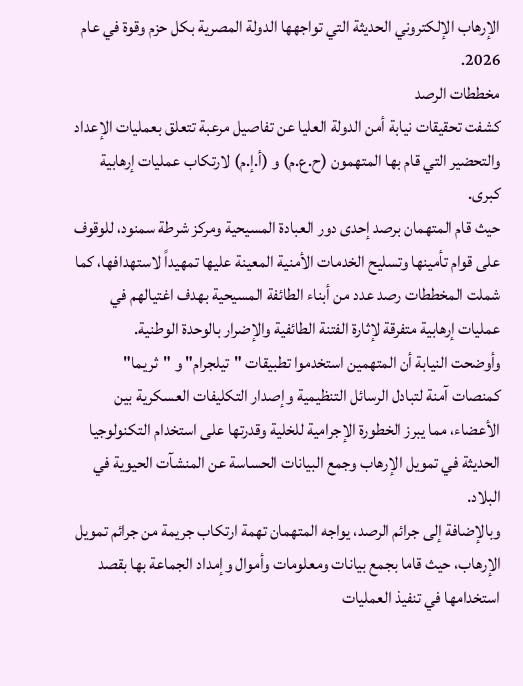الإرهاب الإلكتروني الحديثة التي تواجهها الدولة المصرية بكل حزم وقوة في عام 2026.
مخططات الرصد
كشفت تحقيقات نيابة أمن الدولة العليا عن تفاصيل مرعبة تتعلق بعمليات الإعداد والتحضير التي قام بها المتهمون (ح.ع.م) و (أ.إ.م) لارتكاب عمليات إرهابية كبرى.
حيث قام المتهمان برصد إحدى دور العبادة المسيحية ومركز شرطة سمنود، للوقوف على قوام تأمينها وتسليح الخدمات الأمنية المعينة عليها تمهيداً لاستهدافها، كما شملت المخططات رصد عدد من أبناء الطائفة المسيحية بهدف اغتيالهم في عمليات إرهابية متفرقة لإثارة الفتنة الطائفية والإضرار بالوحدة الوطنية.
وأوضحت النيابة أن المتهمين استخدموا تطبيقات "تيلجرام" و "ثريما" كمنصات آمنة لتبادل الرسائل التنظيمية وإصدار التكليفات العسكرية بين الأعضاء، مما يبرز الخطورة الإجرامية للخلية وقدرتها على استخدام التكنولوجيا الحديثة في تمويل الإرهاب وجمع البيانات الحساسة عن المنشآت الحيوية في البلاد.
وبالإضافة إلى جرائم الرصد، يواجه المتهمان تهمة ارتكاب جريمة من جرائم تمويل الإرهاب، حيث قاما بجمع بيانات ومعلومات وأموال وإمداد الجماعة بها بقصد استخدامها في تنفيذ العمليات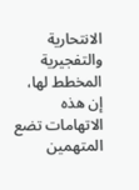الانتحارية والتفجيرية المخطط لها، إن هذه الاتهامات تضع المتهمين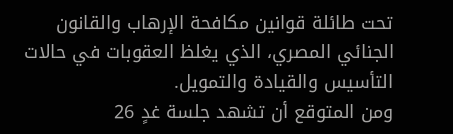تحت طائلة قوانين مكافحة الإرهاب والقانون الجنائي المصري، الذي يغلظ العقوبات في حالات التأسيس والقيادة والتمويل.
ومن المتوقع أن تشهد جلسة غدٍ 26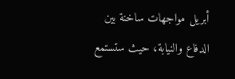أبريل مواجهات ساخنة بين الدفاع والنيابة، حيث ستستمع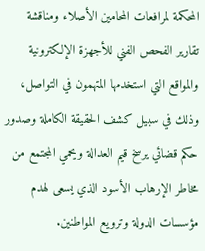المحكمة لمرافعات المحامين الأصلاء ومناقشة تقارير الفحص الفني للأجهزة الإلكترونية والمواقع التي استخدمها المتهمون في التواصل، وذلك في سبيل كشف الحقيقة الكاملة وصدور حكم قضائي يرسخ قيم العدالة ويحمي المجتمع من مخاطر الإرهاب الأسود الذي يسعى لهدم مؤسسات الدولة وترويع المواطنين.